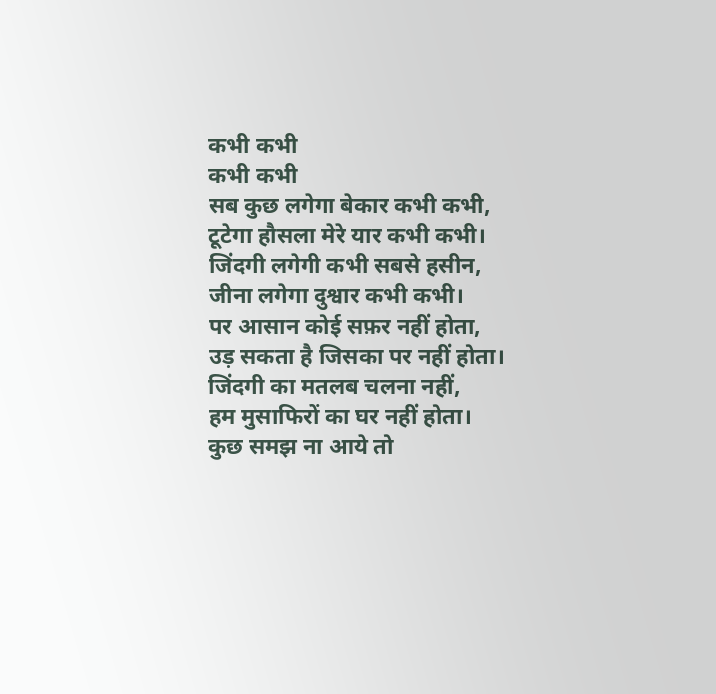कभी कभी
कभी कभी
सब कुछ लगेगा बेकार कभी कभी,
टूटेगा हौसला मेरे यार कभी कभी।
जिंदगी लगेगी कभी सबसे हसीन,
जीना लगेगा दुश्वार कभी कभी।
पर आसान कोई सफ़र नहीं होता,
उड़ सकता है जिसका पर नहीं होता।
जिंदगी का मतलब चलना नहीं,
हम मुसाफिरों का घर नहीं होता।
कुछ समझ ना आये तो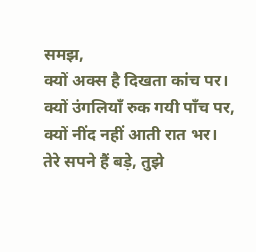समझ,
क्यों अक्स है दिखता कांच पर।
क्यों उंगलियाँ रुक गयी पाँच पर,
क्यों नींद नहीं आती रात भर।
तेरे सपने हैं बड़े, तुझे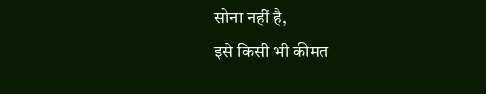सोना नहीं है,
इसे किसी भी कीमत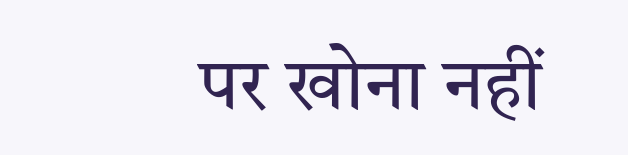पर खोना नहीं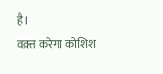है।
वक़्त करेगा कोशिश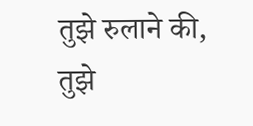तुझे रुलाने की,
तुझे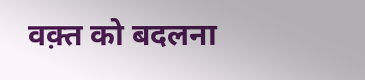वक़्त को बदलना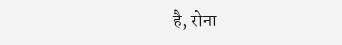है, रोना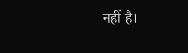नहीं है।